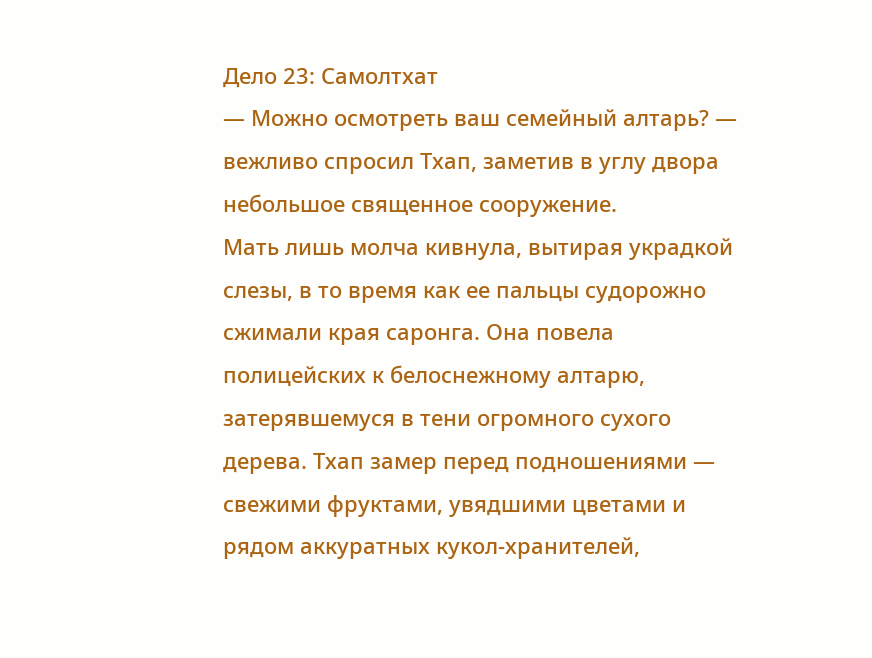Дело 23: Самолтхат
— Можно осмотреть ваш семейный алтарь? — вежливо спросил Тхап, заметив в углу двора небольшое священное сооружение.
Мать лишь молча кивнула, вытирая украдкой слезы, в то время как ее пальцы судорожно сжимали края саронга. Она повела полицейских к белоснежному алтарю, затерявшемуся в тени огромного сухого дерева. Тхап замер перед подношениями — свежими фруктами, увядшими цветами и рядом аккуратных кукол-хранителей,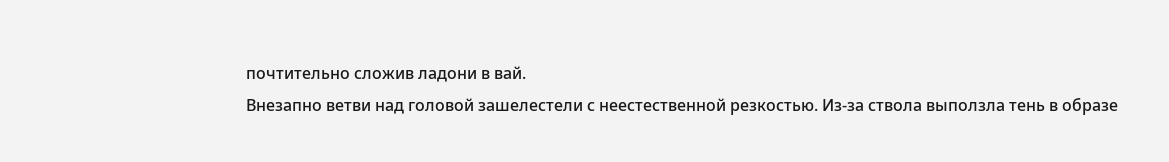почтительно сложив ладони в вай.
Внезапно ветви над головой зашелестели с неестественной резкостью. Из-за ствола выползла тень в образе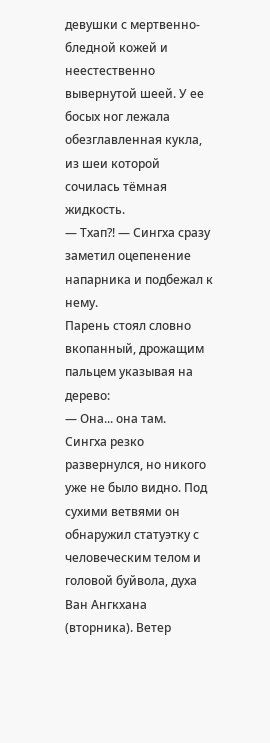девушки с мертвенно-бледной кожей и неестественно вывернутой шеей. У ее босых ног лежала обезглавленная кукла, из шеи которой сочилась тёмная жидкость.
— Тхап?! — Сингха сразу заметил оцепенение напарника и подбежал к нему.
Парень стоял словно вкопанный, дрожащим пальцем указывая на дерево:
— Она... она там.
Сингха резко развернулся, но никого уже не было видно. Под сухими ветвями он обнаружил статуэтку с человеческим телом и головой буйвола, духа Ван Ангкхана (вторника). Ветер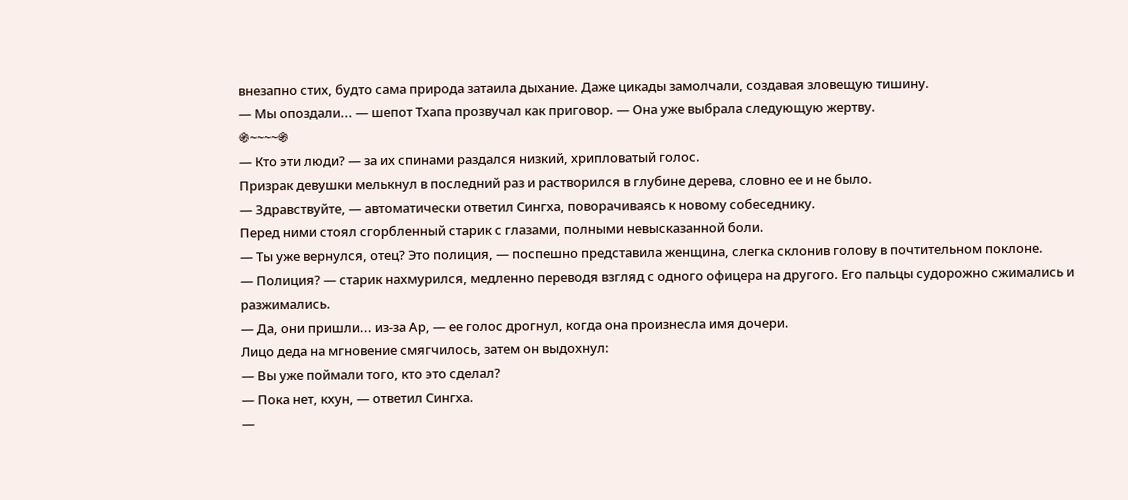внезапно стих, будто сама природа затаила дыхание. Даже цикады замолчали, создавая зловещую тишину.
— Мы опоздали... — шепот Тхапа прозвучал как приговор. — Она уже выбрала следующую жертву.
֍~~~~֍
— Кто эти люди? — за их спинами раздался низкий, хрипловатый голос.
Призрак девушки мелькнул в последний раз и растворился в глубине дерева, словно ее и не было.
— Здравствуйте, — автоматически ответил Сингха, поворачиваясь к новому собеседнику.
Перед ними стоял сгорбленный старик с глазами, полными невысказанной боли.
— Ты уже вернулся, отец? Это полиция, — поспешно представила женщина, слегка склонив голову в почтительном поклоне.
— Полиция? — старик нахмурился, медленно переводя взгляд с одного офицера на другого. Его пальцы судорожно сжимались и разжимались.
— Да, они пришли... из-за Ар, — ее голос дрогнул, когда она произнесла имя дочери.
Лицо деда на мгновение смягчилось, затем он выдохнул:
— Вы уже поймали того, кто это сделал?
— Пока нет, кхун, — ответил Сингха.
—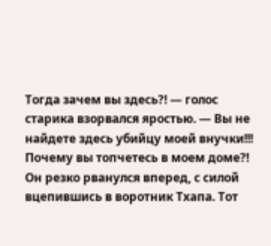Тогда зачем вы здесь?! — голос старика взорвался яростью. — Вы не найдете здесь убийцу моей внучки!!! Почему вы топчетесь в моем доме?!
Он резко рванулся вперед, с силой вцепившись в воротник Тхапа. Тот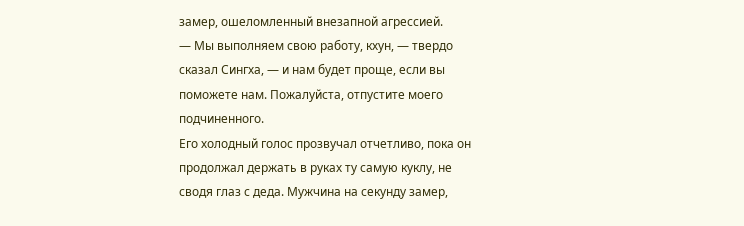замер, ошеломленный внезапной агрессией.
— Мы выполняем свою работу, кхун, — твердо сказал Сингха, — и нам будет проще, если вы поможете нам. Пожалуйста, отпустите моего подчиненного.
Его холодный голос прозвучал отчетливо, пока он продолжал держать в руках ту самую куклу, не сводя глаз с деда. Мужчина на секунду замер,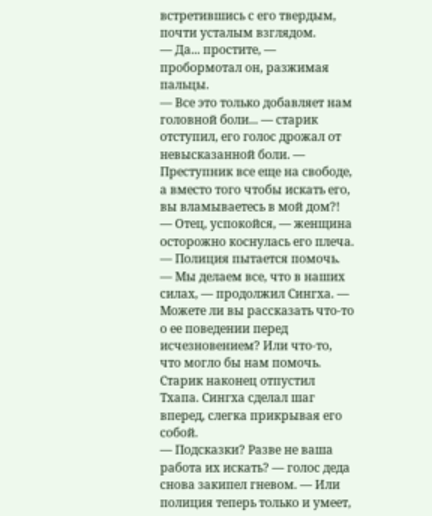встретившись с его твердым, почти усталым взглядом.
— Да... простите, — пробормотал он, разжимая пальцы.
— Все это только добавляет нам головной боли... — старик отступил, его голос дрожал от невысказанной боли. — Преступник все еще на свободе, а вместо того чтобы искать его, вы вламываетесь в мой дом?!
— Отец, успокойся, — женщина осторожно коснулась его плеча. — Полиция пытается помочь.
— Мы делаем все, что в наших силах, — продолжил Сингха. — Можете ли вы рассказать что-то о ее поведении перед исчезновением? Или что-то, что могло бы нам помочь.
Старик наконец отпустил Тхапа. Сингха сделал шаг вперед, слегка прикрывая его собой.
— Подсказки? Разве не ваша работа их искать? — голос деда снова закипел гневом. — Или полиция теперь только и умеет,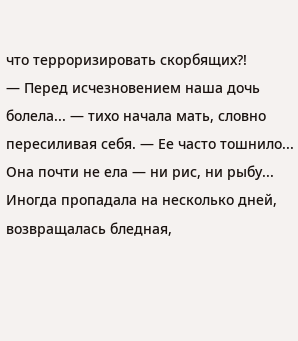что терроризировать скорбящих?!
— Перед исчезновением наша дочь болела... — тихо начала мать, словно пересиливая себя. — Ее часто тошнило... Она почти не ела — ни рис, ни рыбу... Иногда пропадала на несколько дней, возвращалась бледная,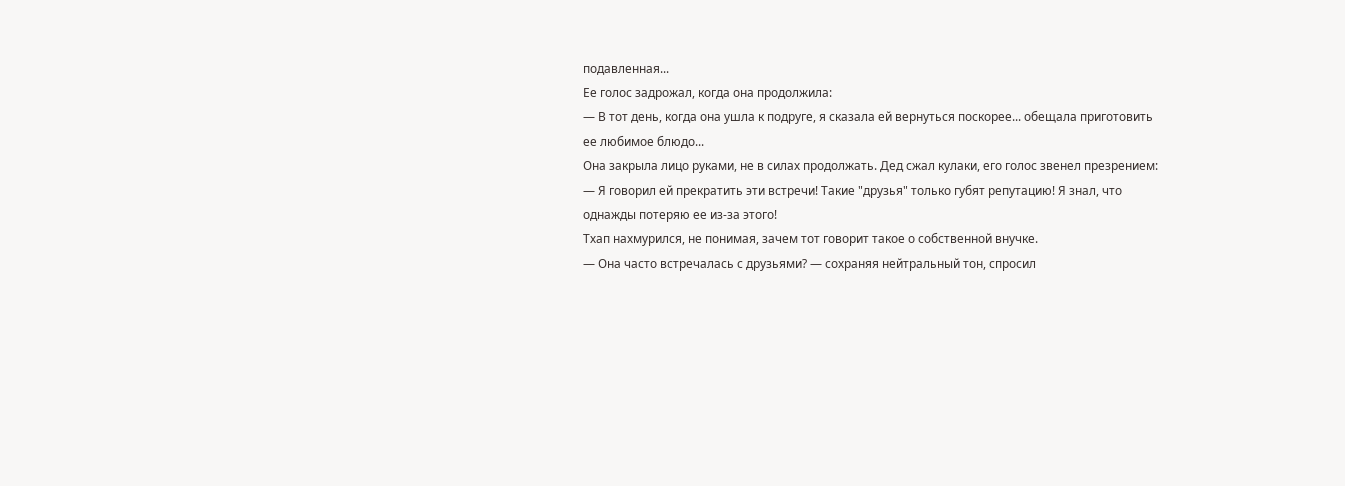подавленная...
Ее голос задрожал, когда она продолжила:
— В тот день, когда она ушла к подруге, я сказала ей вернуться поскорее... обещала приготовить ее любимое блюдо...
Она закрыла лицо руками, не в силах продолжать. Дед сжал кулаки, его голос звенел презрением:
— Я говорил ей прекратить эти встречи! Такие "друзья" только губят репутацию! Я знал, что однажды потеряю ее из-за этого!
Тхап нахмурился, не понимая, зачем тот говорит такое о собственной внучке.
— Она часто встречалась с друзьями? — сохраняя нейтральный тон, спросил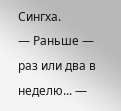Сингха.
— Раньше — раз или два в неделю... —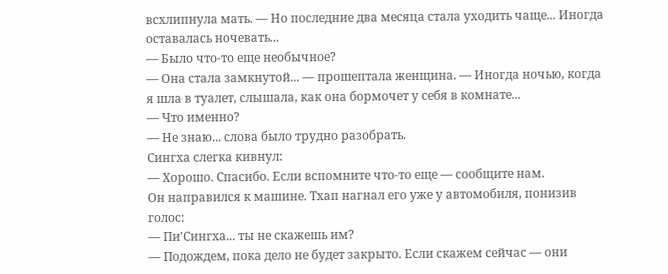всхлипнула мать. — Но последние два месяца стала уходить чаще... Иногда оставалась ночевать...
— Было что-то еще необычное?
— Она стала замкнутой... — прошептала женщина. — Иногда ночью, когда я шла в туалет, слышала, как она бормочет у себя в комнате...
— Что именно?
— Не знаю... слова было трудно разобрать.
Сингха слегка кивнул:
— Хорошо. Спасибо. Если вспомните что-то еще — сообщите нам.
Он направился к машине. Тхап нагнал его уже у автомобиля, понизив голос:
— Пи'Сингха... ты не скажешь им?
— Подождем, пока дело не будет закрыто. Если скажем сейчас — они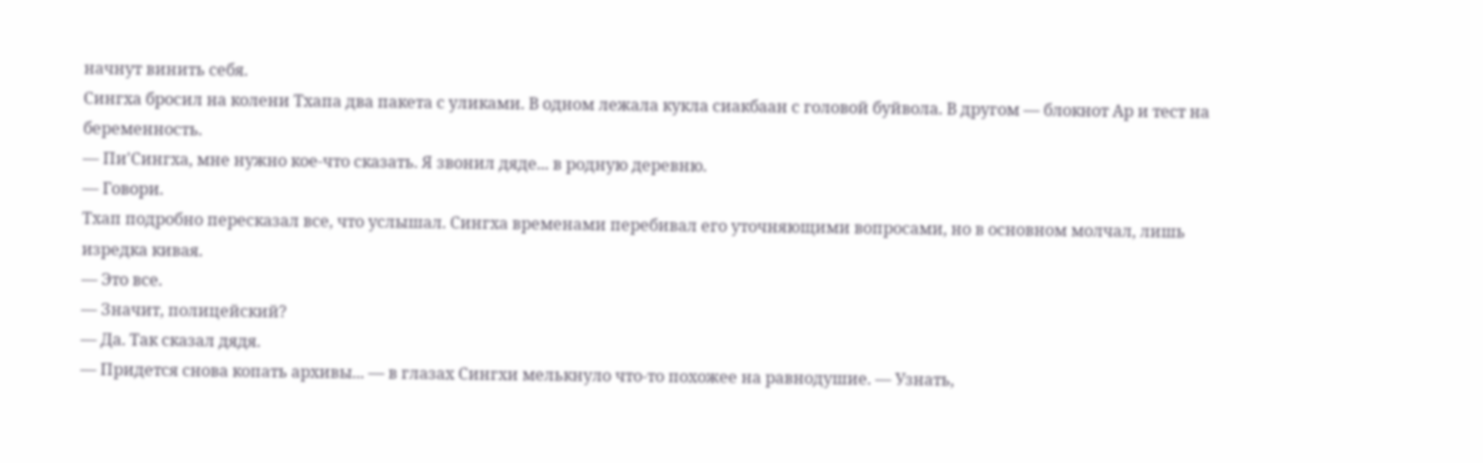начнут винить себя.
Сингха бросил на колени Тхапа два пакета с уликами. В одном лежала кукла сиакбаан с головой буйвола. В другом — блокнот Ар и тест на беременность.
— Пи'Сингха, мне нужно кое-что сказать. Я звонил дяде... в родную деревню.
— Говори.
Тхап подробно пересказал все, что услышал. Сингха временами перебивал его уточняющими вопросами, но в основном молчал, лишь изредка кивая.
— Это все.
— Значит, полицейский?
— Да. Так сказал дядя.
— Придется снова копать архивы... — в глазах Сингхи мелькнуло что-то похожее на равнодушие. — Узнать,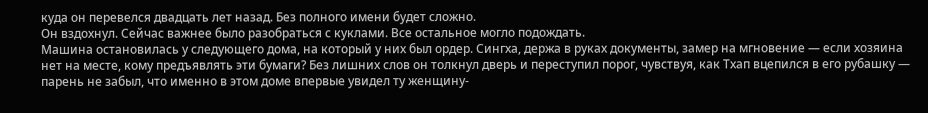куда он перевелся двадцать лет назад. Без полного имени будет сложно.
Он вздохнул. Сейчас важнее было разобраться с куклами. Все остальное могло подождать.
Машина остановилась у следующего дома, на который у них был ордер. Сингха, держа в руках документы, замер на мгновение — если хозяина нет на месте, кому предъявлять эти бумаги? Без лишних слов он толкнул дверь и переступил порог, чувствуя, как Тхап вцепился в его рубашку — парень не забыл, что именно в этом доме впервые увидел ту женщину-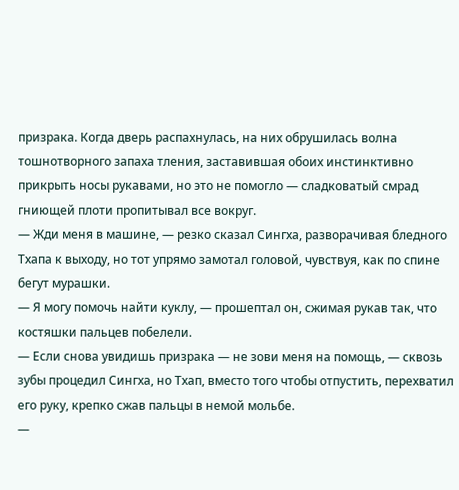призрака. Когда дверь распахнулась, на них обрушилась волна тошнотворного запаха тления, заставившая обоих инстинктивно прикрыть носы рукавами, но это не помогло — сладковатый смрад гниющей плоти пропитывал все вокруг.
— Жди меня в машине, — резко сказал Сингха, разворачивая бледного Тхапа к выходу, но тот упрямо замотал головой, чувствуя, как по спине бегут мурашки.
— Я могу помочь найти куклу, — прошептал он, сжимая рукав так, что костяшки пальцев побелели.
— Если снова увидишь призрака — не зови меня на помощь, — сквозь зубы процедил Сингха, но Тхап, вместо того чтобы отпустить, перехватил его руку, крепко сжав пальцы в немой мольбе.
—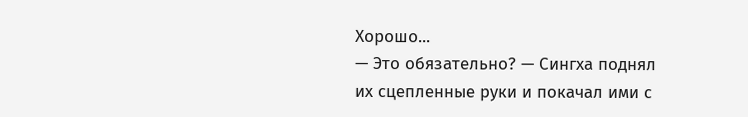Хорошо...
— Это обязательно? — Сингха поднял их сцепленные руки и покачал ими с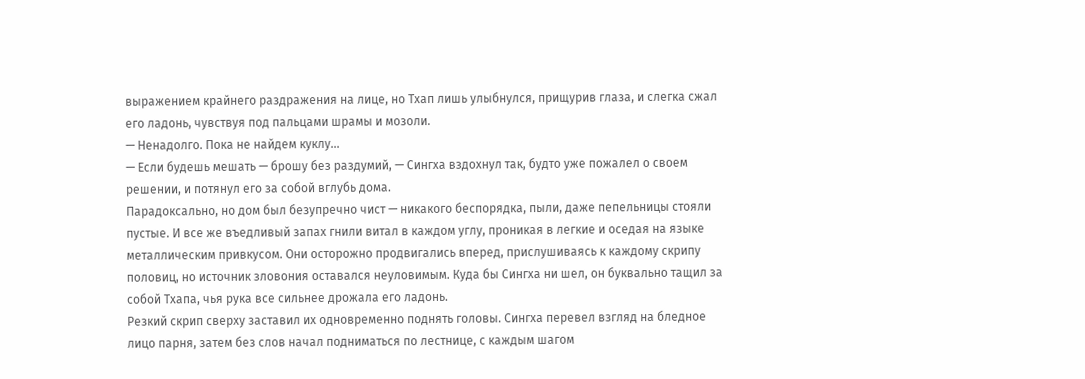выражением крайнего раздражения на лице, но Тхап лишь улыбнулся, прищурив глаза, и слегка сжал его ладонь, чувствуя под пальцами шрамы и мозоли.
— Ненадолго. Пока не найдем куклу...
— Если будешь мешать — брошу без раздумий, — Сингха вздохнул так, будто уже пожалел о своем решении, и потянул его за собой вглубь дома.
Парадоксально, но дом был безупречно чист — никакого беспорядка, пыли, даже пепельницы стояли пустые. И все же въедливый запах гнили витал в каждом углу, проникая в легкие и оседая на языке металлическим привкусом. Они осторожно продвигались вперед, прислушиваясь к каждому скрипу половиц, но источник зловония оставался неуловимым. Куда бы Сингха ни шел, он буквально тащил за собой Тхапа, чья рука все сильнее дрожала его ладонь.
Резкий скрип сверху заставил их одновременно поднять головы. Сингха перевел взгляд на бледное лицо парня, затем без слов начал подниматься по лестнице, с каждым шагом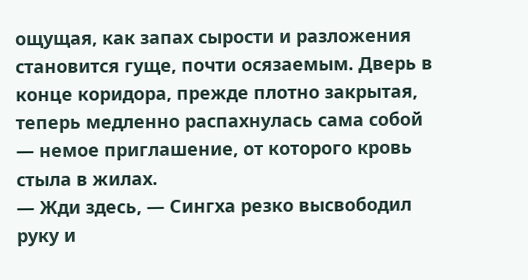ощущая, как запах сырости и разложения становится гуще, почти осязаемым. Дверь в конце коридора, прежде плотно закрытая, теперь медленно распахнулась сама собой — немое приглашение, от которого кровь стыла в жилах.
— Жди здесь, — Сингха резко высвободил руку и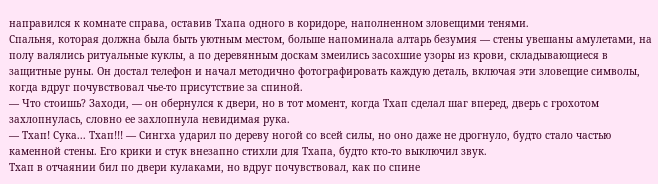направился к комнате справа, оставив Тхапа одного в коридоре, наполненном зловещими тенями.
Спальня, которая должна была быть уютным местом, больше напоминала алтарь безумия — стены увешаны амулетами, на полу валялись ритуальные куклы, а по деревянным доскам змеились засохшие узоры из крови, складывающиеся в защитные руны. Он достал телефон и начал методично фотографировать каждую деталь, включая эти зловещие символы, когда вдруг почувствовал чье-то присутствие за спиной.
— Что стоишь? Заходи, — он обернулся к двери, но в тот момент, когда Тхап сделал шаг вперед, дверь с грохотом захлопнулась, словно ее захлопнула невидимая рука.
— Тхап! Сука... Тхап!!! — Сингха ударил по дереву ногой со всей силы, но оно даже не дрогнуло, будто стало частью каменной стены. Его крики и стук внезапно стихли для Тхапа, будто кто-то выключил звук.
Тхап в отчаянии бил по двери кулаками, но вдруг почувствовал, как по спине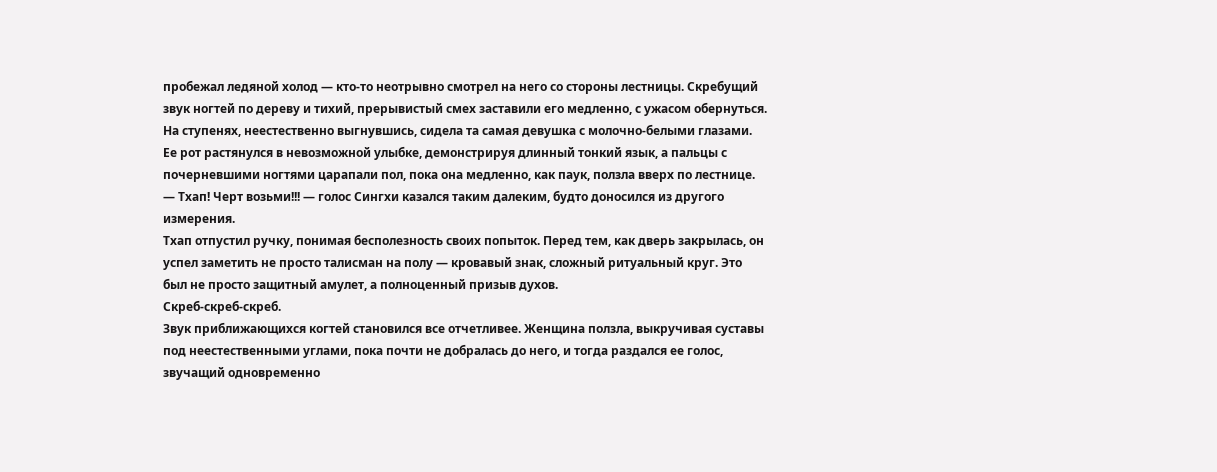пробежал ледяной холод — кто-то неотрывно смотрел на него со стороны лестницы. Скребущий звук ногтей по дереву и тихий, прерывистый смех заставили его медленно, с ужасом обернуться.
На ступенях, неестественно выгнувшись, сидела та самая девушка с молочно-белыми глазами. Ее рот растянулся в невозможной улыбке, демонстрируя длинный тонкий язык, а пальцы с почерневшими ногтями царапали пол, пока она медленно, как паук, ползла вверх по лестнице.
— Тхап! Черт возьми!!! — голос Сингхи казался таким далеким, будто доносился из другого измерения.
Тхап отпустил ручку, понимая бесполезность своих попыток. Перед тем, как дверь закрылась, он успел заметить не просто талисман на полу — кровавый знак, сложный ритуальный круг. Это был не просто защитный амулет, а полноценный призыв духов.
Скреб-скреб-скреб.
Звук приближающихся когтей становился все отчетливее. Женщина ползла, выкручивая суставы под неестественными углами, пока почти не добралась до него, и тогда раздался ее голос, звучащий одновременно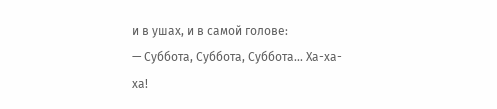и в ушах, и в самой голове:
— Суббота, Суббота, Суббота... Ха-ха-ха!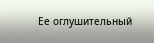Ее оглушительный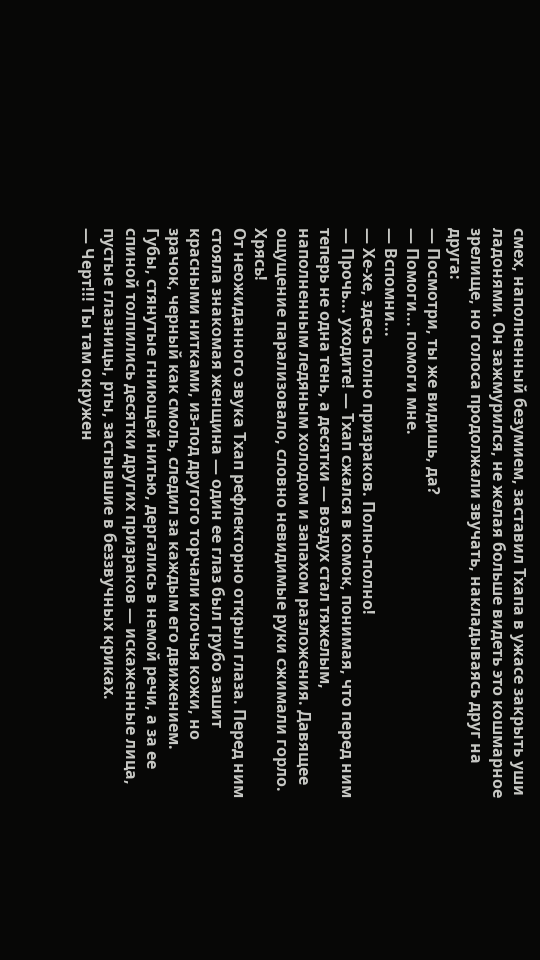смех, наполненный безумием, заставил Тхапа в ужасе закрыть уши ладонями. Он зажмурился, не желая больше видеть это кошмарное зрелище, но голоса продолжали звучать, накладываясь друг на друга:
— Посмотри, ты же видишь, да?
— Помоги... помоги мне.
— Вспомни...
— Хе-хе, здесь полно призраков. Полно-полно!
— Прочь... уходите! — Тхап сжался в комок, понимая, что перед ним теперь не одна тень, а десятки — воздух стал тяжелым, наполненным ледяным холодом и запахом разложения. Давящее ощущение парализовало, словно невидимые руки сжимали горло.
Хрясь!
От неожиданного звука Тхап рефлекторно открыл глаза. Перед ним стояла знакомая женщина — один ее глаз был грубо зашит красными нитками, из-под другого торчали клочья кожи, но зрачок, черный как смоль, следил за каждым его движением. Губы, стянутые гниющей нитью, дергались в немой речи, а за ее спиной толпились десятки других призраков — искаженные лица, пустые глазницы, рты, застывшие в беззвучных криках.
— Черт!!! Ты там окружен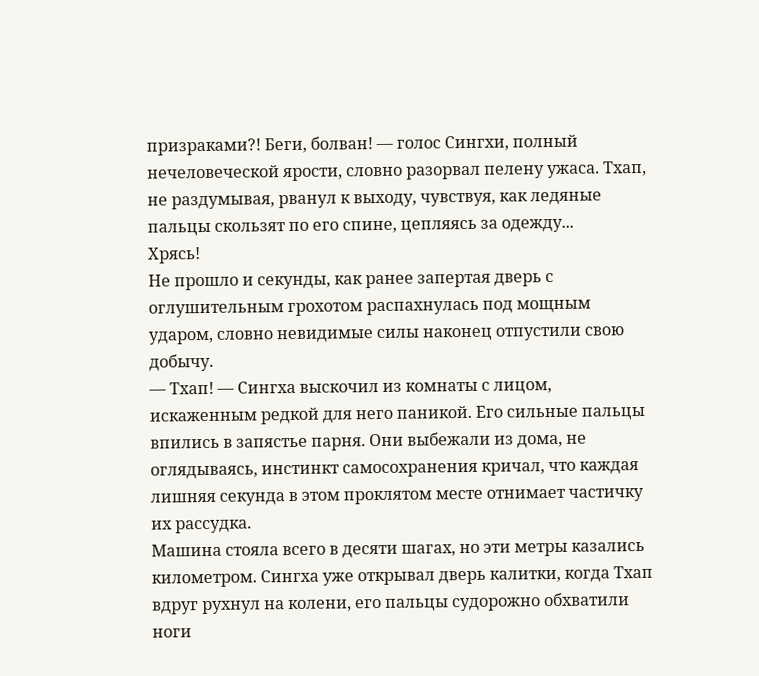призраками?! Беги, болван! — голос Сингхи, полный нечеловеческой ярости, словно разорвал пелену ужаса. Тхап, не раздумывая, рванул к выходу, чувствуя, как ледяные пальцы скользят по его спине, цепляясь за одежду...
Хрясь!
Не прошло и секунды, как ранее запертая дверь с оглушительным грохотом распахнулась под мощным ударом, словно невидимые силы наконец отпустили свою добычу.
— Тхап! — Сингха выскочил из комнаты с лицом, искаженным редкой для него паникой. Его сильные пальцы впились в запястье парня. Они выбежали из дома, не оглядываясь, инстинкт самосохранения кричал, что каждая лишняя секунда в этом проклятом месте отнимает частичку их рассудка.
Машина стояла всего в десяти шагах, но эти метры казались километром. Сингха уже открывал дверь калитки, когда Тхап вдруг рухнул на колени, его пальцы судорожно обхватили ноги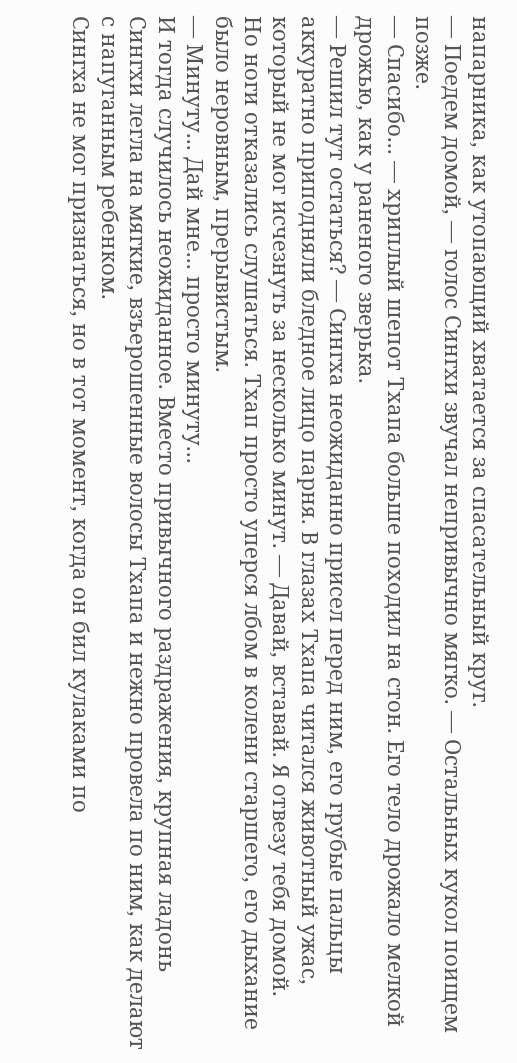напарника, как утопающий хватается за спасательный круг.
— Поедем домой, — голос Сингхи звучал непривычно мягко. — Остальных кукол поищем позже.
— Спасибо... — хриплый шепот Тхапа больше походил на стон. Его тело дрожало мелкой дрожью, как у раненого зверька.
— Решил тут остаться? — Сингха неожиданно присел перед ним, его грубые пальцы аккуратно приподняли бледное лицо парня. В глазах Тхапа читался животный ужас, который не мог исчезнуть за несколько минут. — Давай, вставай. Я отвезу тебя домой.
Но ноги отказались слушаться. Тхап просто уперся лбом в колени старшего, его дыхание было неровным, прерывистым.
— Минуту... Дай мне... просто минуту...
И тогда случилось неожиданное. Вместо привычного раздражения, крупная ладонь Сингхи легла на мягкие, взъерошенные волосы Тхапа и нежно провела по ним, как делают с напуганным ребенком.
Сингха не мог признаться, но в тот момент, когда он бил кулаками по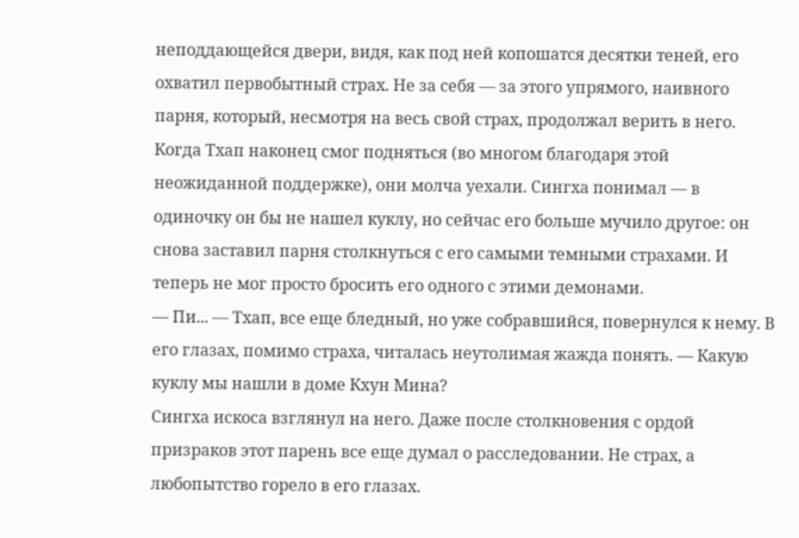неподдающейся двери, видя, как под ней копошатся десятки теней, его охватил первобытный страх. Не за себя — за этого упрямого, наивного парня, который, несмотря на весь свой страх, продолжал верить в него.
Когда Тхап наконец смог подняться (во многом благодаря этой неожиданной поддержке), они молча уехали. Сингха понимал — в одиночку он бы не нашел куклу, но сейчас его больше мучило другое: он снова заставил парня столкнуться с его самыми темными страхами. И теперь не мог просто бросить его одного с этими демонами.
— Пи... — Тхап, все еще бледный, но уже собравшийся, повернулся к нему. В его глазах, помимо страха, читалась неутолимая жажда понять. — Какую куклу мы нашли в доме Кхун Мина?
Сингха искоса взглянул на него. Даже после столкновения с ордой призраков этот парень все еще думал о расследовании. Не страх, а любопытство горело в его глазах.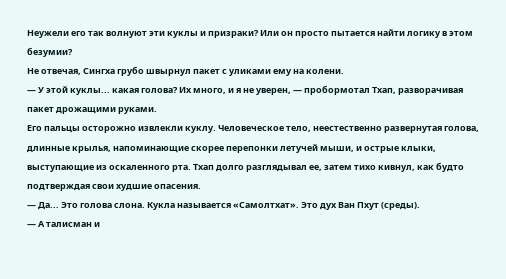Неужели его так волнуют эти куклы и призраки? Или он просто пытается найти логику в этом безумии?
Не отвечая, Сингха грубо швырнул пакет с уликами ему на колени.
— У этой куклы... какая голова? Их много, и я не уверен, — пробормотал Тхап, разворачивая пакет дрожащими руками.
Его пальцы осторожно извлекли куклу. Человеческое тело, неестественно развернутая голова, длинные крылья, напоминающие скорее перепонки летучей мыши, и острые клыки, выступающие из оскаленного рта. Тхап долго разглядывал ее, затем тихо кивнул, как будто подтверждая свои худшие опасения.
— Да... Это голова слона. Кукла называется «Самолтхат». Это дух Ван Пхут (среды).
— А талисман и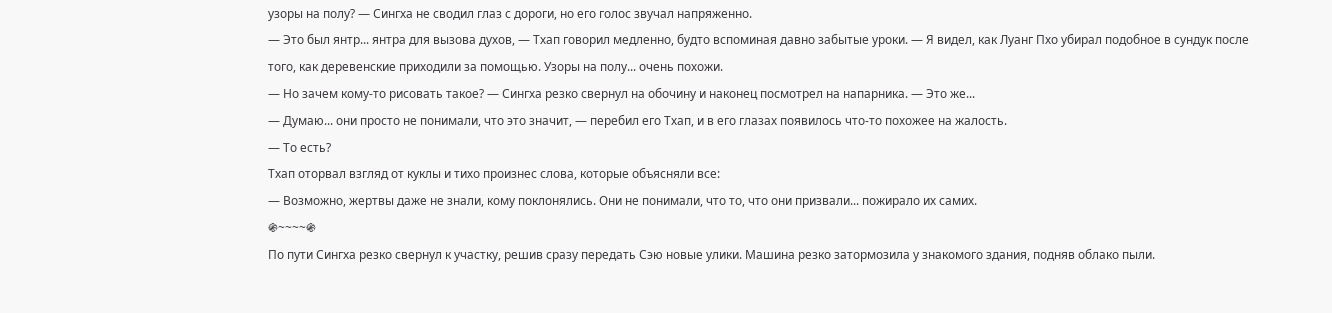узоры на полу? — Сингха не сводил глаз с дороги, но его голос звучал напряженно.
— Это был янтр... янтра для вызова духов, — Тхап говорил медленно, будто вспоминая давно забытые уроки. — Я видел, как Луанг Пхо убирал подобное в сундук после того, как деревенские приходили за помощью. Узоры на полу... очень похожи.
— Но зачем кому-то рисовать такое? — Сингха резко свернул на обочину и наконец посмотрел на напарника. — Это же...
— Думаю... они просто не понимали, что это значит, — перебил его Тхап, и в его глазах появилось что-то похожее на жалость.
— То есть?
Тхап оторвал взгляд от куклы и тихо произнес слова, которые объясняли все:
— Возможно, жертвы даже не знали, кому поклонялись. Они не понимали, что то, что они призвали... пожирало их самих.
֍~~~~֍
По пути Сингха резко свернул к участку, решив сразу передать Сэю новые улики. Машина резко затормозила у знакомого здания, подняв облако пыли.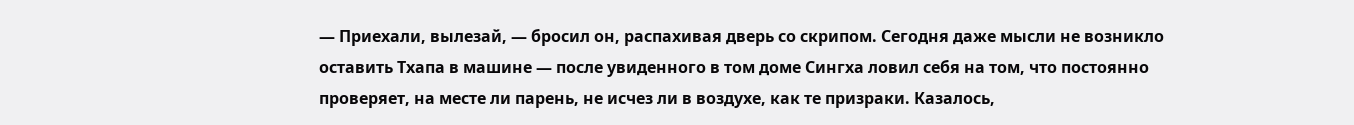— Приехали, вылезай, — бросил он, распахивая дверь со скрипом. Сегодня даже мысли не возникло оставить Тхапа в машине — после увиденного в том доме Сингха ловил себя на том, что постоянно проверяет, на месте ли парень, не исчез ли в воздухе, как те призраки. Казалось,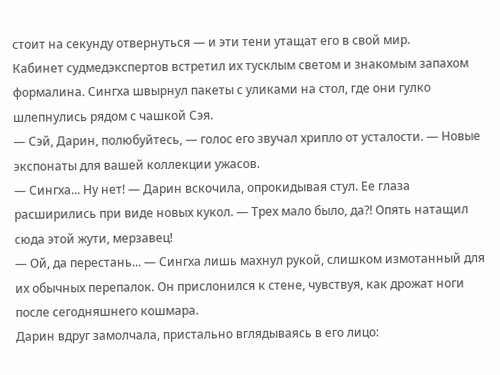стоит на секунду отвернуться — и эти тени утащат его в свой мир.
Кабинет судмедэкспертов встретил их тусклым светом и знакомым запахом формалина. Сингха швырнул пакеты с уликами на стол, где они гулко шлепнулись рядом с чашкой Сэя.
— Сэй, Дарин, полюбуйтесь, — голос его звучал хрипло от усталости. — Новые экспонаты для вашей коллекции ужасов.
— Сингха... Ну нет! — Дарин вскочила, опрокидывая стул. Ее глаза расширились при виде новых кукол. — Трех мало было, да?! Опять натащил сюда этой жути, мерзавец!
— Ой, да перестань... — Сингха лишь махнул рукой, слишком измотанный для их обычных перепалок. Он прислонился к стене, чувствуя, как дрожат ноги после сегодняшнего кошмара.
Дарин вдруг замолчала, пристально вглядываясь в его лицо: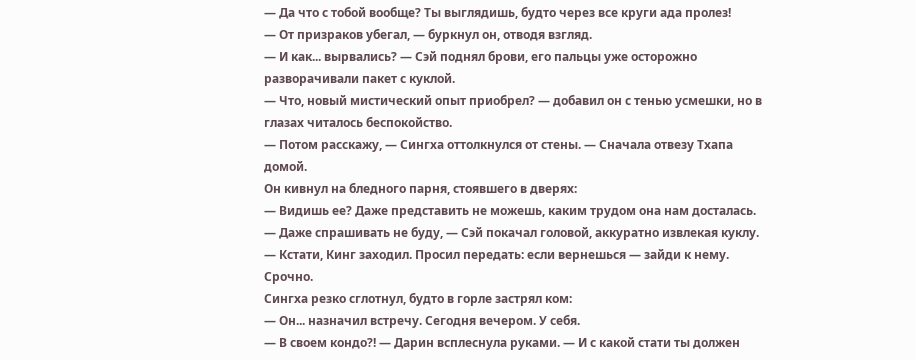— Да что с тобой вообще? Ты выглядишь, будто через все круги ада пролез!
— От призраков убегал, — буркнул он, отводя взгляд.
— И как... вырвались? — Сэй поднял брови, его пальцы уже осторожно разворачивали пакет с куклой.
— Что, новый мистический опыт приобрел? — добавил он с тенью усмешки, но в глазах читалось беспокойство.
— Потом расскажу, — Сингха оттолкнулся от стены. — Сначала отвезу Тхапа домой.
Он кивнул на бледного парня, стоявшего в дверях:
— Видишь ее? Даже представить не можешь, каким трудом она нам досталась.
— Даже спрашивать не буду, — Сэй покачал головой, аккуратно извлекая куклу. — Кстати, Кинг заходил. Просил передать: если вернешься — зайди к нему. Срочно.
Сингха резко сглотнул, будто в горле застрял ком:
— Он... назначил встречу. Сегодня вечером. У себя.
— В своем кондо?! — Дарин всплеснула руками. — И с какой стати ты должен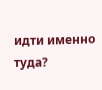идти именно туда?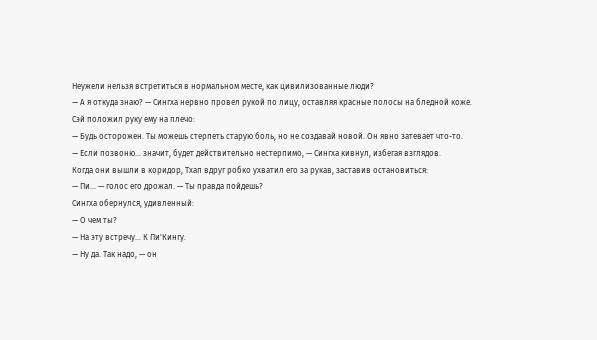Неужели нельзя встретиться в нормальном месте, как цивилизованные люди?
— А я откуда знаю? — Сингха нервно провел рукой по лицу, оставляя красные полосы на бледной коже.
Сэй положил руку ему на плечо:
— Будь осторожен. Ты можешь стерпеть старую боль, но не создавай новой. Он явно затевает что-то.
— Если позвоню... значит, будет действительно нестерпимо, — Сингха кивнул, избегая взглядов.
Когда они вышли в коридор, Тхап вдруг робко ухватил его за рукав, заставив остановиться:
— Пи... — голос его дрожал. — Ты правда пойдешь?
Сингха обернулся, удивленный:
— О чем ты?
— На эту встречу... К Пи'Кингу.
— Ну да. Так надо, — он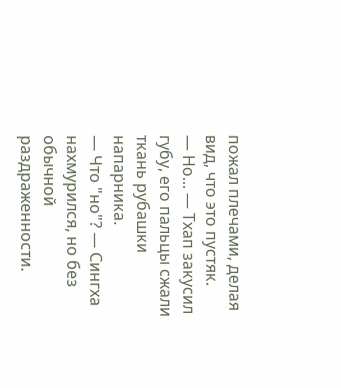пожал плечами, делая вид, что это пустяк.
— Но... — Тхап закусил губу, его пальцы сжали ткань рубашки напарника.
— Что "но"? — Сингха нахмурился, но без обычной раздраженности.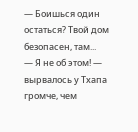— Боишься один остаться? Твой дом безопасен, там...
— Я не об этом! — вырвалось у Тхапа громче, чем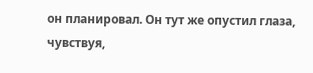он планировал. Он тут же опустил глаза, чувствуя,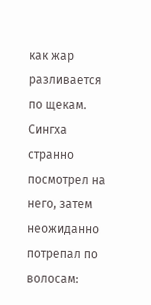как жар разливается по щекам.
Сингха странно посмотрел на него, затем неожиданно потрепал по волосам: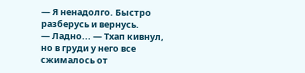— Я ненадолго. Быстро разберусь и вернусь.
— Ладно... — Тхап кивнул, но в груди у него все сжималось от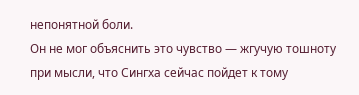непонятной боли.
Он не мог объяснить это чувство — жгучую тошноту при мысли, что Сингха сейчас пойдет к тому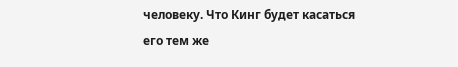человеку. Что Кинг будет касаться его тем же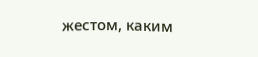жестом, каким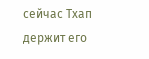сейчас Тхап держит его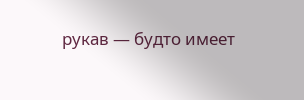рукав — будто имеет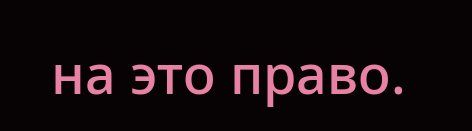на это право.